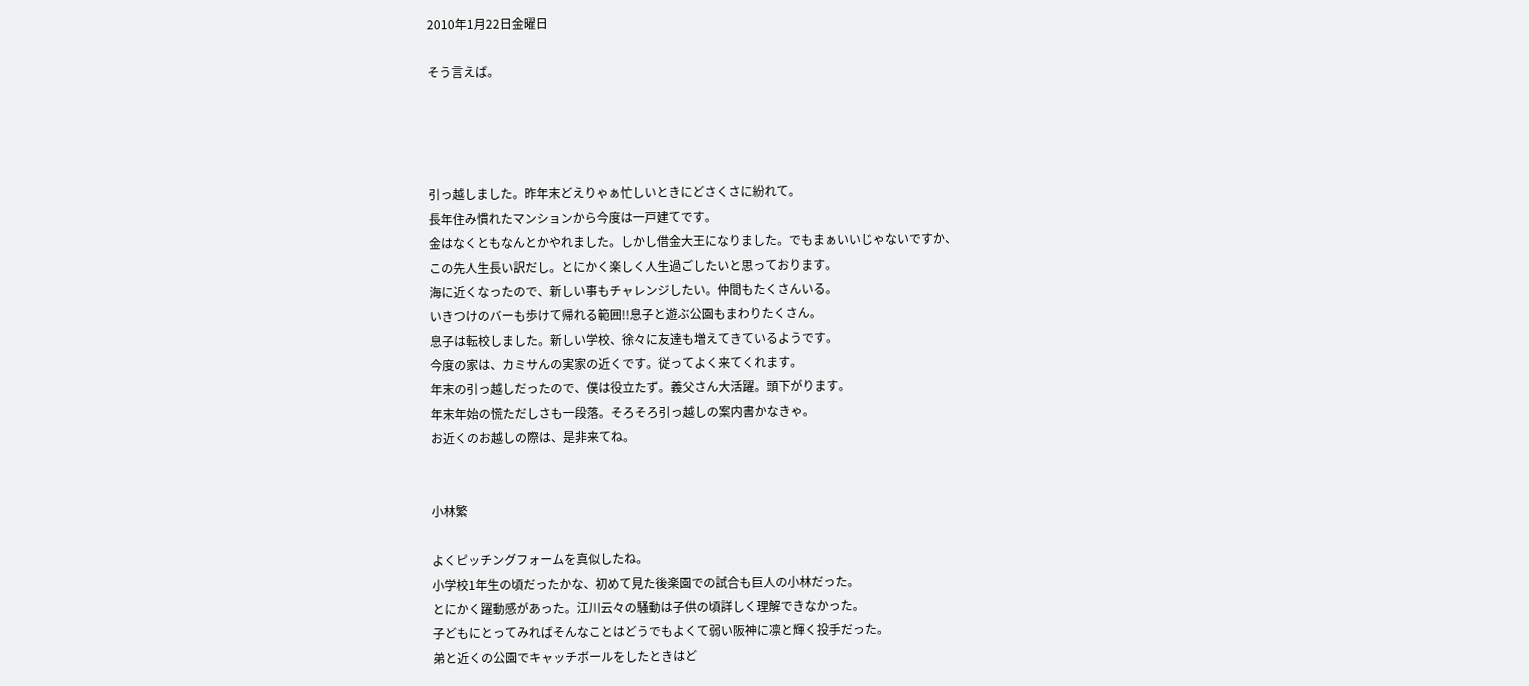2010年1月22日金曜日

そう言えば。




引っ越しました。昨年末どえりゃぁ忙しいときにどさくさに紛れて。
長年住み慣れたマンションから今度は一戸建てです。
金はなくともなんとかやれました。しかし借金大王になりました。でもまぁいいじゃないですか、
この先人生長い訳だし。とにかく楽しく人生過ごしたいと思っております。
海に近くなったので、新しい事もチャレンジしたい。仲間もたくさんいる。
いきつけのバーも歩けて帰れる範囲!!息子と遊ぶ公園もまわりたくさん。
息子は転校しました。新しい学校、徐々に友達も増えてきているようです。
今度の家は、カミサんの実家の近くです。従ってよく来てくれます。
年末の引っ越しだったので、僕は役立たず。義父さん大活躍。頭下がります。
年末年始の慌ただしさも一段落。そろそろ引っ越しの案内書かなきゃ。
お近くのお越しの際は、是非来てね。


小林繁

よくピッチングフォームを真似したね。
小学校1年生の頃だったかな、初めて見た後楽園での試合も巨人の小林だった。
とにかく躍動感があった。江川云々の騒動は子供の頃詳しく理解できなかった。
子どもにとってみればそんなことはどうでもよくて弱い阪神に凛と輝く投手だった。
弟と近くの公園でキャッチボールをしたときはど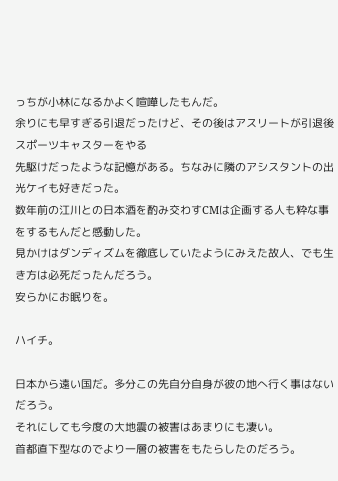っちが小林になるかよく喧嘩したもんだ。
余りにも早すぎる引退だったけど、その後はアスリートが引退後スポーツキャスターをやる
先駆けだったような記憶がある。ちなみに隣のアシスタントの出光ケイも好きだった。
数年前の江川との日本酒を酌み交わすCMは企画する人も粋な事をするもんだと感動した。
見かけはダンディズムを徹底していたようにみえた故人、でも生き方は必死だったんだろう。
安らかにお眠りを。

ハイチ。

日本から遠い国だ。多分この先自分自身が彼の地へ行く事はないだろう。
それにしても今度の大地震の被害はあまりにも凄い。
首都直下型なのでより一層の被害をもたらしたのだろう。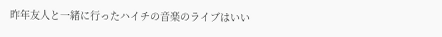昨年友人と一緒に行ったハイチの音楽のライブはいい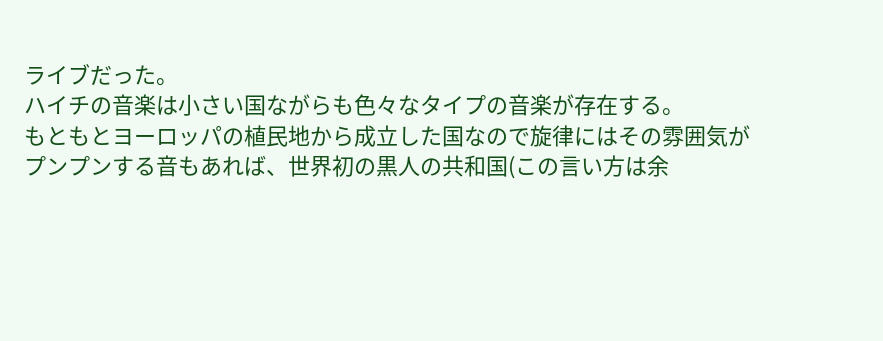ライブだった。
ハイチの音楽は小さい国ながらも色々なタイプの音楽が存在する。
もともとヨーロッパの植民地から成立した国なので旋律にはその雰囲気が
プンプンする音もあれば、世界初の黒人の共和国(この言い方は余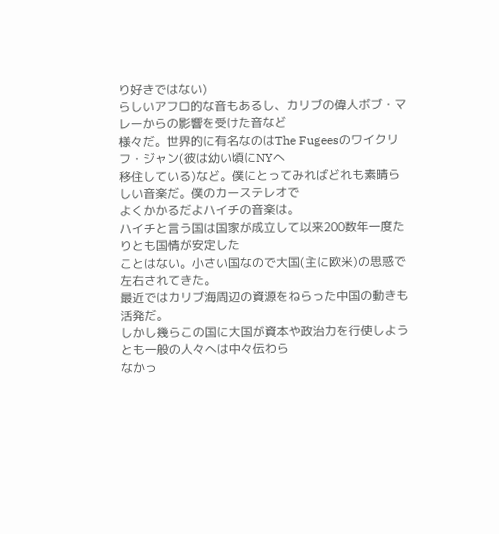り好きではない)
らしいアフロ的な音もあるし、カリブの偉人ボブ・マレーからの影響を受けた音など
様々だ。世界的に有名なのはThe Fugeesのワイクリフ・ジャン(彼は幼い頃にNYへ
移住している)など。僕にとってみればどれも素晴らしい音楽だ。僕のカーステレオで
よくかかるだよハイチの音楽は。
ハイチと言う国は国家が成立して以来200数年一度たりとも国情が安定した
ことはない。小さい国なので大国(主に欧米)の思惑で左右されてきた。
最近ではカリブ海周辺の資源をねらった中国の動きも活発だ。
しかし幾らこの国に大国が資本や政治力を行使しようとも一般の人々へは中々伝わら
なかっ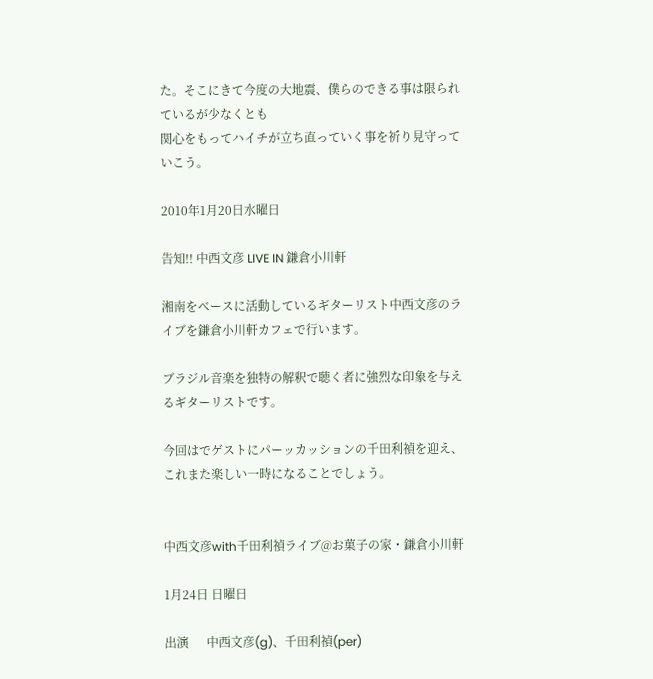た。そこにきて今度の大地震、僕らのできる事は限られているが少なくとも
関心をもってハイチが立ち直っていく事を祈り見守っていこう。

2010年1月20日水曜日

告知!! 中西文彦 LIVE IN 鎌倉小川軒

湘南をベースに活動しているギターリスト中西文彦のライブを鎌倉小川軒カフェで行います。

ブラジル音楽を独特の解釈で聴く者に強烈な印象を与えるギターリストです。

今回はでゲストにパーッカッションの千田利禎を迎え、これまた楽しい一時になることでしょう。


中西文彦with千田利禎ライブ@お菓子の家・鎌倉小川軒

1月24日 日曜日

出演      中西文彦(g)、千田利禎(per)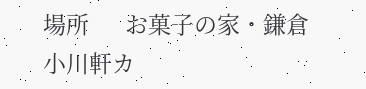場所      お菓子の家・鎌倉小川軒カ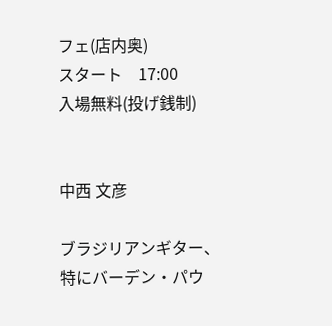フェ(店内奥)
スタート    17:00
入場無料(投げ銭制)


中西 文彦

ブラジリアンギター、特にバーデン・パウ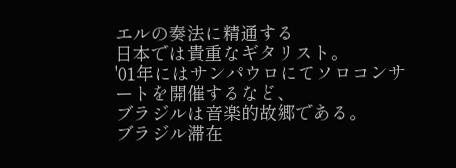エルの奏法に精通する
日本では貴重なギタリスト。
'01年にはサンパウロにてソロコンサートを開催するなど、
ブラジルは音楽的故郷である。
ブラジル滞在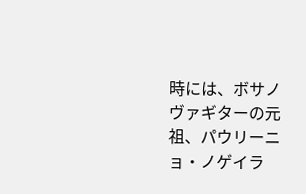時には、ボサノヴァギターの元祖、パウリーニョ・ノゲイラ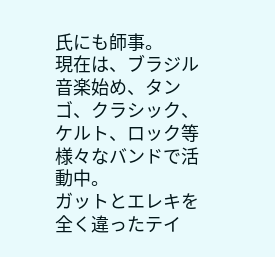氏にも師事。
現在は、ブラジル音楽始め、タンゴ、クラシック、ケルト、ロック等
様々なバンドで活動中。
ガットとエレキを全く違ったテイ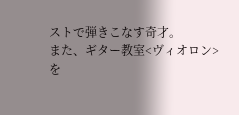ストで弾きこなす奇才。
また、ギター教室<ヴィオロン>を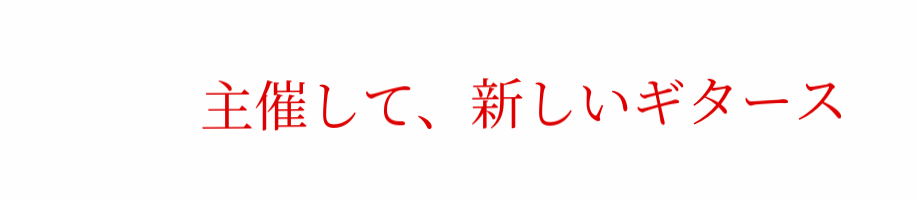主催して、新しいギタース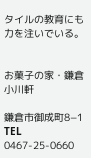タイルの教育にも力を注いでいる。


お菓子の家・鎌倉小川軒

鎌倉市御成町8−1
TEL 0467-25-0660